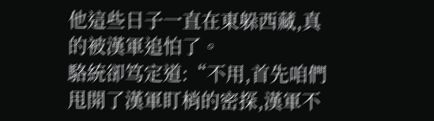他這些日子一直在東躲西藏,真的被漢軍追怕了。
駱統卻笃定道:“不用,首先咱們甩開了漢軍盯梢的密探,漢軍不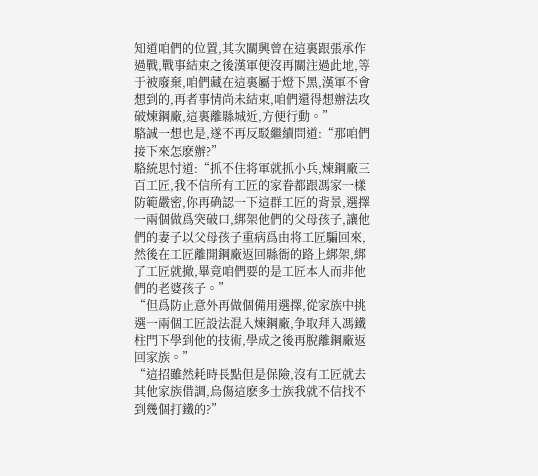知道咱們的位置,其次關興曾在這裏跟張承作過戰,戰事結束之後漢軍便沒再關注過此地,等于被廢棄,咱們藏在這裏屬于燈下黑,漢軍不會想到的,再者事情尚未結束,咱們還得想辦法攻破煉鋼廠,這裏離縣城近,方便行動。”
駱誠一想也是,遂不再反駁繼續問道:“那咱們接下來怎麽辦?”
駱統思忖道:“抓不住将軍就抓小兵,煉鋼廠三百工匠,我不信所有工匠的家眷都跟馮家一樣防範嚴密,你再确認一下這群工匠的背景,選擇一兩個做爲突破口,綁架他們的父母孩子,讓他們的妻子以父母孩子重病爲由将工匠騙回來,然後在工匠離開鋼廠返回縣衙的路上綁架,綁了工匠就撤,畢竟咱們要的是工匠本人而非他們的老婆孩子。”
“但爲防止意外再做個備用選擇,從家族中挑選一兩個工匠設法混入煉鋼廠,争取拜入馮鐵柱門下學到他的技術,學成之後再脫離鋼廠返回家族。”
“這招雖然耗時長點但是保險,沒有工匠就去其他家族借調,烏傷這麽多士族我就不信找不到幾個打鐵的?”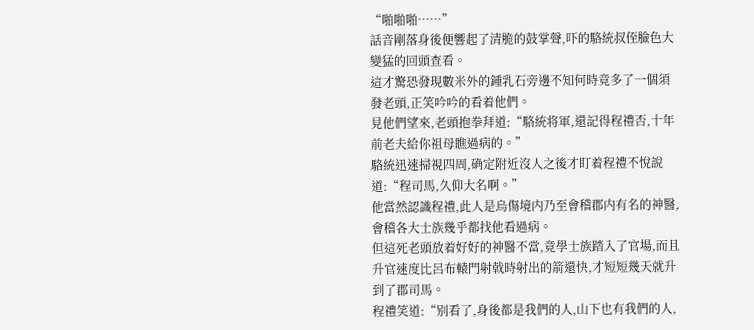“啪啪啪……”
話音剛落身後便響起了清脆的鼓掌聲,吓的駱統叔侄臉色大變猛的回頭查看。
這才驚恐發現數米外的鍾乳石旁邊不知何時竟多了一個須發老頭,正笑吟吟的看着他們。
見他們望來,老頭抱拳拜道:“駱統将軍,還記得程禮否,十年前老夫給你祖母瞧過病的。”
駱統迅速掃視四周,确定附近沒人之後才盯着程禮不悅說道:“程司馬,久仰大名啊。”
他當然認識程禮,此人是烏傷境内乃至會稽郡内有名的神醫,會稽各大士族幾乎都找他看過病。
但這死老頭放着好好的神醫不當,竟學士族踏入了官場,而且升官速度比呂布轅門射戟時射出的箭還快,才短短幾天就升到了郡司馬。
程禮笑道:“别看了,身後都是我們的人,山下也有我們的人,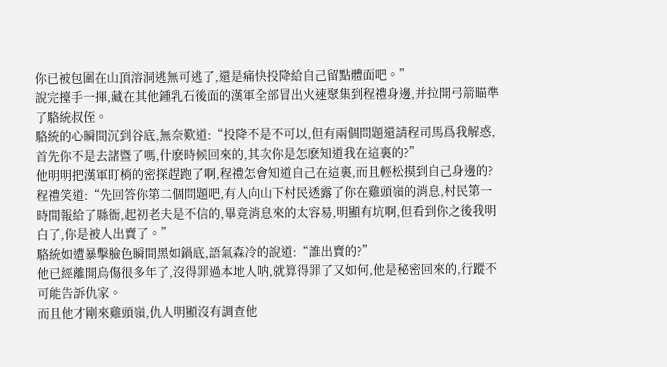你已被包圍在山頂溶洞逃無可逃了,還是痛快投降給自己留點體面吧。”
說完擡手一揮,藏在其他鍾乳石後面的漢軍全部冒出火速聚集到程禮身邊,并拉開弓箭瞄準了駱統叔侄。
駱統的心瞬間沉到谷底,無奈歎道:“投降不是不可以,但有兩個問題還請程司馬爲我解惑,首先你不是去諸暨了嗎,什麽時候回來的,其次你是怎麽知道我在這裏的?”
他明明把漢軍盯梢的密探趕跑了啊,程禮怎會知道自己在這裏,而且輕松摸到自己身邊的?
程禮笑道:“先回答你第二個問題吧,有人向山下村民透露了你在雞頭嶺的消息,村民第一時間報給了縣衙,起初老夫是不信的,畢竟消息來的太容易,明顯有坑啊,但看到你之後我明白了,你是被人出賣了。”
駱統如遭暴擊臉色瞬間黑如鍋底,語氣森冷的說道:“誰出賣的?”
他已經離開烏傷很多年了,沒得罪過本地人呐,就算得罪了又如何,他是秘密回來的,行蹤不可能告訴仇家。
而且他才剛來雞頭嶺,仇人明顯沒有調查他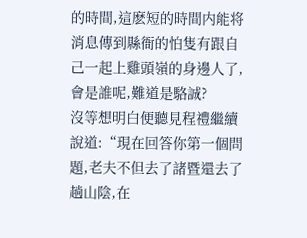的時間,這麽短的時間内能将消息傳到縣衙的怕隻有跟自己一起上雞頭嶺的身邊人了,會是誰呢,難道是駱誠?
沒等想明白便聽見程禮繼續說道:“現在回答你第一個問題,老夫不但去了諸暨還去了趟山陰,在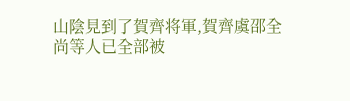山陰見到了賀齊将軍,賀齊虞邵全尚等人已全部被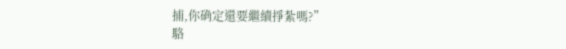捕,你确定還要繼續掙紮嗎?”
駱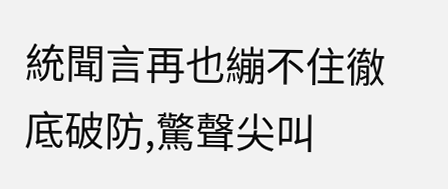統聞言再也繃不住徹底破防,驚聲尖叫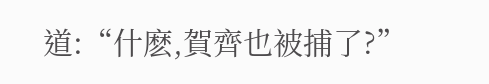道:“什麽,賀齊也被捕了?”